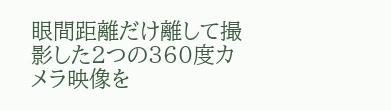眼間距離だけ離して撮影した2つの360度カメラ映像を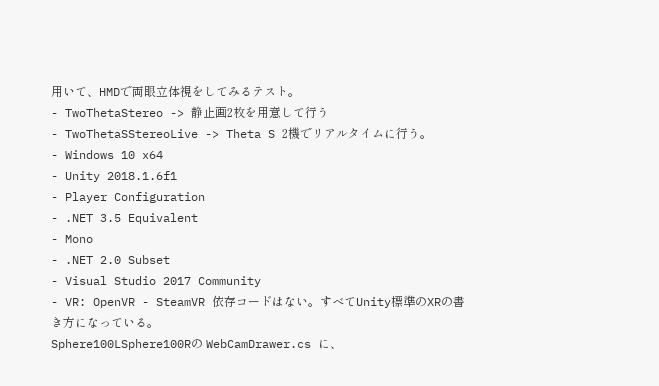用いて、HMDで両眼立体視をしてみるテスト。
- TwoThetaStereo -> 静止画2枚を用意して行う
- TwoThetaSStereoLive -> Theta S 2機でリアルタイムに行う。
- Windows 10 x64
- Unity 2018.1.6f1
- Player Configuration
- .NET 3.5 Equivalent
- Mono
- .NET 2.0 Subset
- Visual Studio 2017 Community
- VR: OpenVR - SteamVR 依存コードはない。すべてUnity標準のXRの書き方になっている。
Sphere100LSphere100Rの WebCamDrawer.cs に、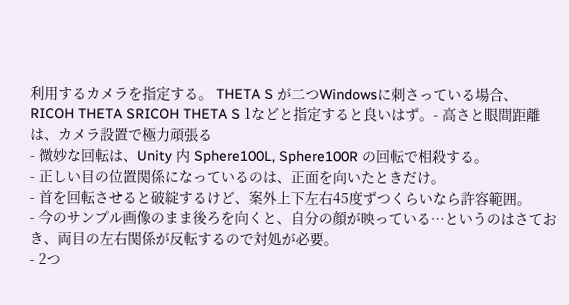利用するカメラを指定する。 THETA S が二つWindowsに刺さっている場合、RICOH THETA SRICOH THETA S 1などと指定すると良いはず。- 高さと眼間距離は、カメラ設置で極力頑張る
- 微妙な回転は、Unity 内 Sphere100L, Sphere100R の回転で相殺する。
- 正しい目の位置関係になっているのは、正面を向いたときだけ。
- 首を回転させると破綻するけど、案外上下左右45度ずつくらいなら許容範囲。
- 今のサンプル画像のまま後ろを向くと、自分の顔が映っている…というのはさておき、両目の左右関係が反転するので対処が必要。
- 2つ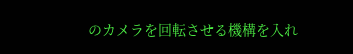のカメラを回転させる機構を入れ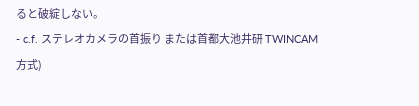ると破綻しない。
- c.f. ステレオカメラの首振り または首都大池井研 TWINCAM方式)